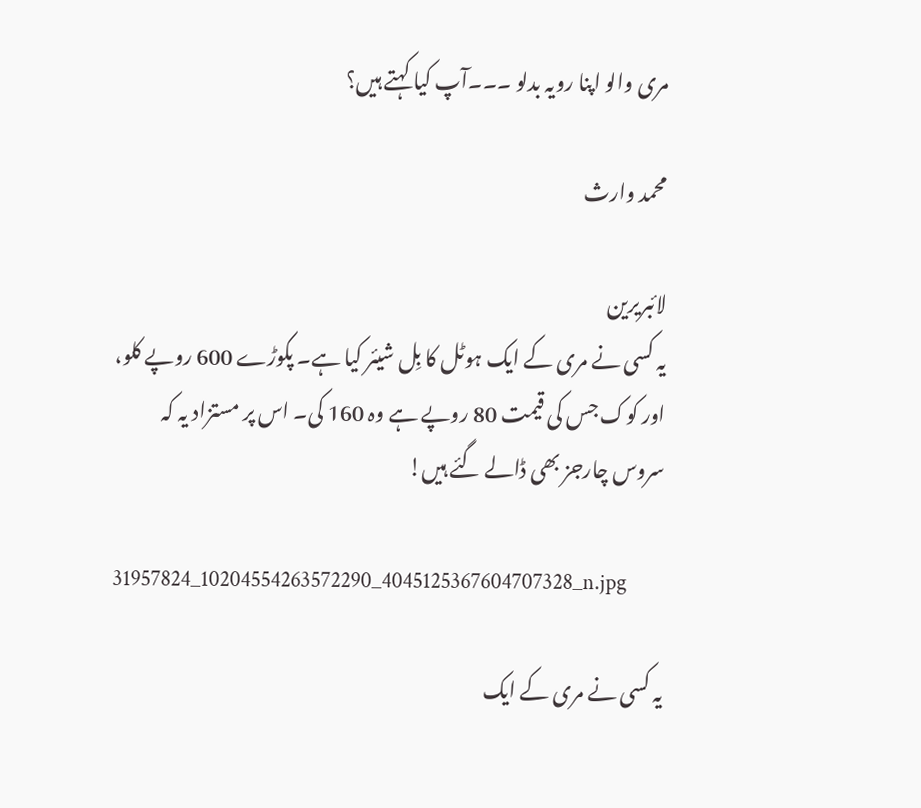مری والو اپنا رویہ بدلو ۔۔۔آپ کیا کہتے ہیں؟

محمد وارث

لائبریرین
یہ کسی نے مری کے ایک ہوٹل کا بِل شیئر کیا ہے۔ پکوڑے 600 روپے کلو، اور کوک جس کی قیمت 80 روپے ہے وہ 160 کی۔ اس پر مستزاد یہ کہ سروس چارجز بھی ڈالے گئے ہیں!

31957824_10204554263572290_4045125367604707328_n.jpg

یہ کسی نے مری کے ایک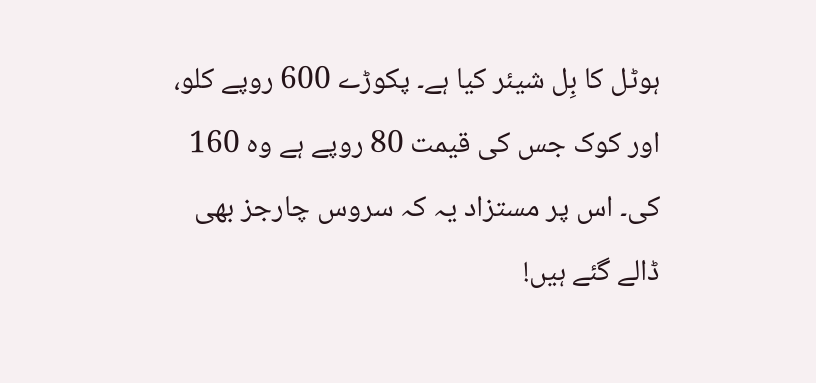ہوٹل کا بِل شیئر کیا ہے۔ پکوڑے 600 روپے کلو، اور کوک جس کی قیمت 80 روپے ہے وہ 160 کی۔ اس پر مستزاد یہ کہ سروس چارجز بھی ڈالے گئے ہیں!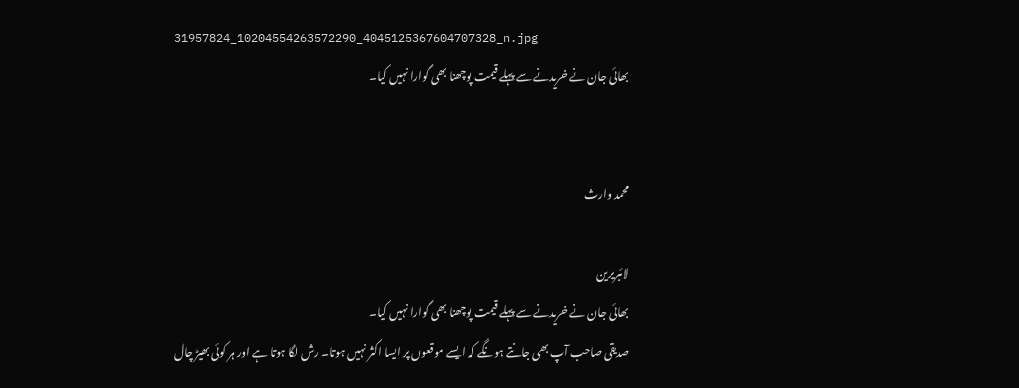31957824_10204554263572290_4045125367604707328_n.jpg
بھائی جان نے خریدنے سے پہلے قیمت پوچھنا بھی گوارا نہیں کیا۔


محمد وارث

لائبریرین
بھائی جان نے خریدنے سے پہلے قیمت پوچھنا بھی گوارا نہیں کیا۔
صدیقی صاحب آپ بھی جانتے ہونگے کہ ایسے موقعوں پر ایسا اکثر نہیں ہوتا۔ رش لگا ہوتا ہے اور ہر کوئی بھیڑ چال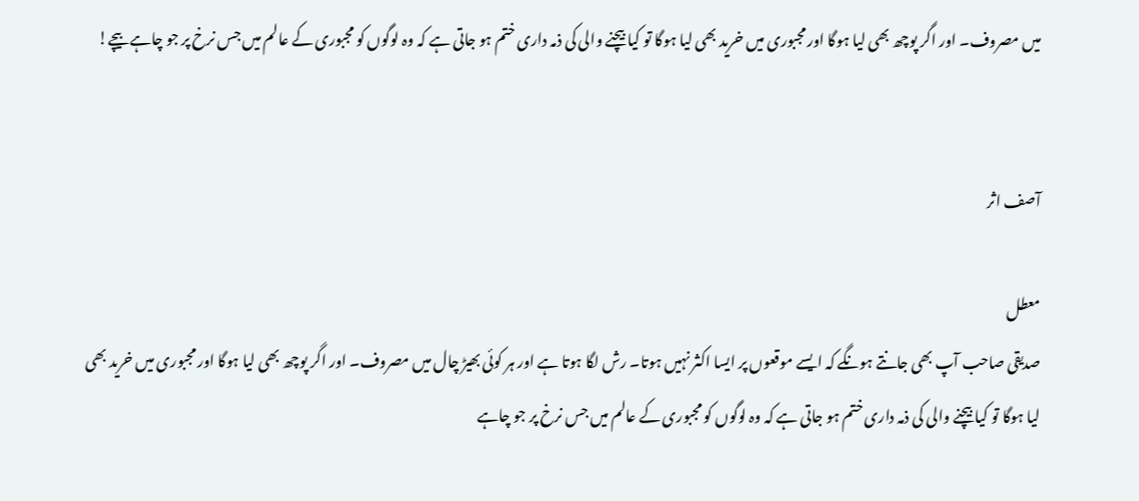میں مصروف۔ اور اگر پوچھ بھی لیا ہوگا اور مجبوری میں خرید بھی لیا ہوگا تو کیا بیچنے والی کی ذمہ داری ختم ہو جاتی ہے کہ وہ لوگوں کو مجبوری کے عالم میں جس نرخ پر جو چاہے بیچے!


آصف اثر

معطل
صدیقی صاحب آپ بھی جانتے ہونگے کہ ایسے موقعوں پر ایسا اکثر نہیں ہوتا۔ رش لگا ہوتا ہے اور ہر کوئی بھیڑ چال میں مصروف۔ اور اگر پوچھ بھی لیا ہوگا اور مجبوری میں خرید بھی لیا ہوگا تو کیا بیچنے والی کی ذمہ داری ختم ہو جاتی ہے کہ وہ لوگوں کو مجبوری کے عالم میں جس نرخ پر جو چاہے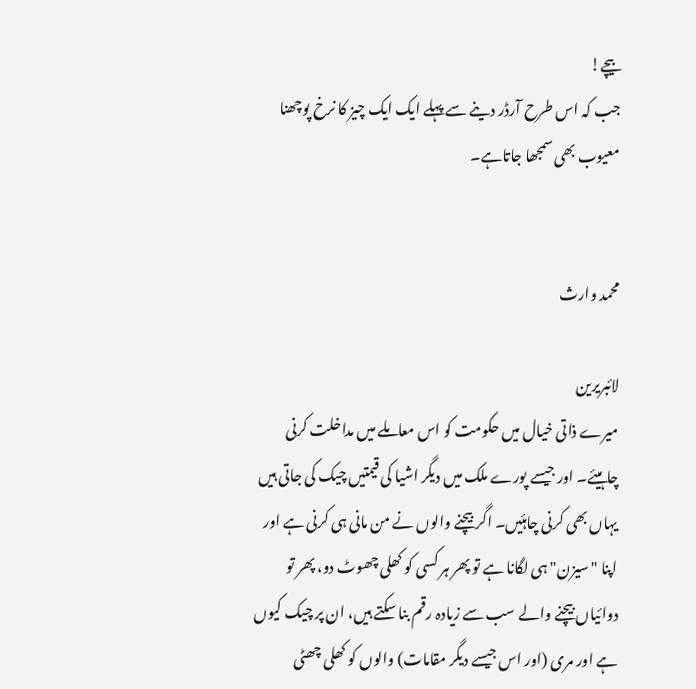بیچے!
جب کہ اس طرح آرڈر دینے سے پہلے ایک ایک چیز کا نرخ پوچھنا معیوب بھی سمجھا جاتاہے۔


محمد وارث

لائبریرین
میرے ذاتی خیال میں حکومت کو اس معاملے میں مداخلت کرنی چاہیئے۔ اور جیسے پورے ملک میں دیگر اشیا کی قیمتیں چیک کی جاتی ہیں یہاں بھی کرنی چاہئیں۔ اگر بیچنے والوں نے من مانی ہی کرنی ہے اور اپنا "سیزن" ہی لگانا ہے تو پھر ہر کسی کو کھلی چھوٹ دو، پھر تو دوائیاں بیچنے والے سب سے زیادہ رقم بنا سکتے ہیں، ان پر چیک کیوں ہے اور مری (اور اس جیسے دیگر مقامات) والوں کو کھلی چھٹی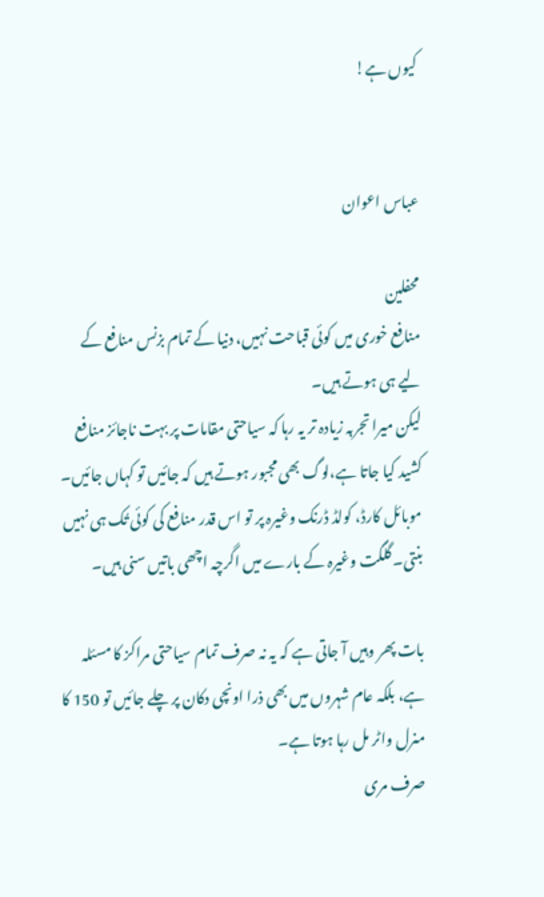کیوں ہے!


عباس اعوان

محفلین
منافع خوری میں کوئی قباحت نہیں، دنیا کے تمام بزنس منافع کے لیے ہی ہوتے ہیں۔
لیکن میرا تجربہ زیادہ تر یہ رہا کہ سیاحتی مقامات پر بہت ناجائز منافع کشید کیا جاتا ہے،لوگ بھی مجبور ہوتے ہیں کہ جائیں تو کہاں جائیں۔
موبائل کارڈ، کولڈ ڈرنک وغیرہ پر تو اس قدر منافع کی کوئی تُک ہی نہیں بنتی۔ گلگت وغیرہ کے بارے میں اگرچہ اچھی باتیں سنی ہیں۔

بات پھر وہیں آ جاتی ہے کہ یہ نہ صرف تمام سیاحتی مراکز کا مسئلہ ہے، بلکہ عام شہروں میں بھی ذرا اونچی دکان پر چلے جائیں تو 150 کا منرل واٹر مل رہا ہوتا ہے۔
صرف مری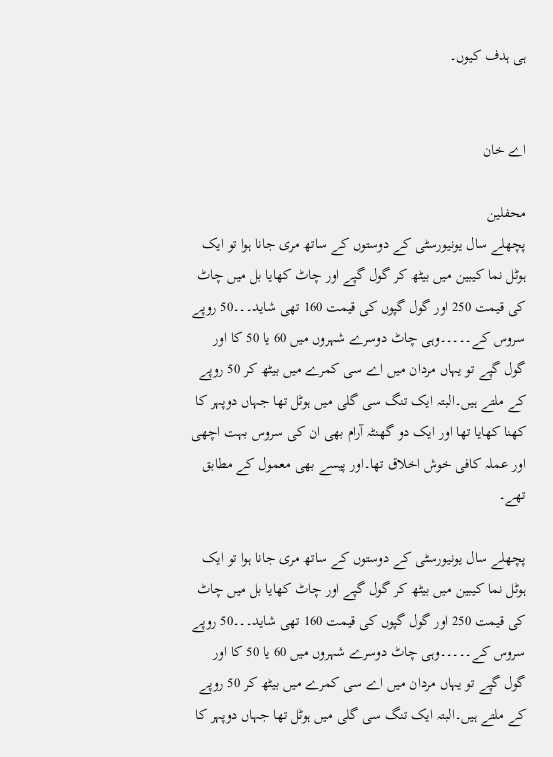ہی ہدف کیوں۔


اے خان

محفلین
پچھلے سال یونیورسٹی کے دوستوں کے ساتھ مری جانا ہوا تو ایک ہوٹل نما کیبین میں بیٹھ کر گول گپے اور چاٹ کھایا بل میں چاٹ کی قیمت 250 اور گول گپوں کی قیمت 160 تھی شاید۔۔۔50 روپے سروس کے۔۔۔۔۔وہی چاٹ دوسرے شہروں میں 60 یا 50 کا اور گول گپے تو یہاں مردان میں اے سی کمرے میں بیٹھ کر 50 روپے کے ملتے ہیں۔البتہ ایک تنگ سی گلی میں ہوٹل تھا جہاں دوپہر کا کھنا کھایا تھا اور ایک دو گھنٹہ آرام بھی ان کی سروس بہت اچھی اور عملہ کافی خوش اخلاق تھا۔اور پیسے بھی معمول کے مطابق تھے۔

پچھلے سال یونیورسٹی کے دوستوں کے ساتھ مری جانا ہوا تو ایک ہوٹل نما کیبین میں بیٹھ کر گول گپے اور چاٹ کھایا بل میں چاٹ کی قیمت 250 اور گول گپوں کی قیمت 160 تھی شاید۔۔۔50 روپے سروس کے۔۔۔۔۔وہی چاٹ دوسرے شہروں میں 60 یا 50 کا اور گول گپے تو یہاں مردان میں اے سی کمرے میں بیٹھ کر 50 روپے کے ملتے ہیں۔البتہ ایک تنگ سی گلی میں ہوٹل تھا جہاں دوپہر کا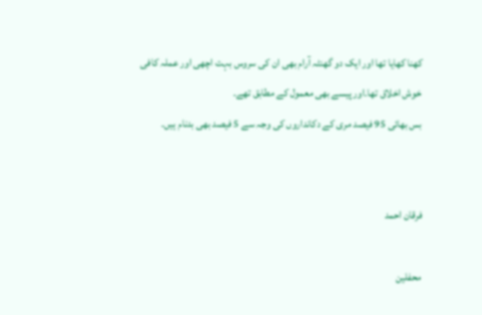کھنا کھایا تھا اور ایک دو گھنٹہ آرام بھی ان کی سروس بہت اچھی اور عملہ کافی خوش اخلاق تھا۔اور پیسے بھی معمول کے مطابق تھے۔
بس بھائی 95 فیصد مری کے دکانداروں کی وجہ سے 5 فیصد بھی بدنام ہیں۔


فرقان احمد

محفلین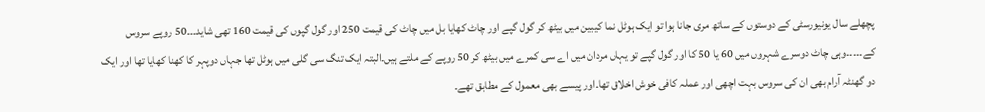پچھلے سال یونیورسٹی کے دوستوں کے ساتھ مری جانا ہوا تو ایک ہوٹل نما کیبین میں بیٹھ کر گول گپے اور چاٹ کھایا بل میں چاٹ کی قیمت 250 اور گول گپوں کی قیمت 160 تھی شاید۔۔۔50 روپے سروس کے۔۔۔۔۔وہی چاٹ دوسرے شہروں میں 60 یا 50 کا اور گول گپے تو یہاں مردان میں اے سی کمرے میں بیٹھ کر 50 روپے کے ملتے ہیں۔البتہ ایک تنگ سی گلی میں ہوٹل تھا جہاں دوپہر کا کھنا کھایا تھا اور ایک دو گھنٹہ آرام بھی ان کی سروس بہت اچھی اور عملہ کافی خوش اخلاق تھا۔اور پیسے بھی معمول کے مطابق تھے۔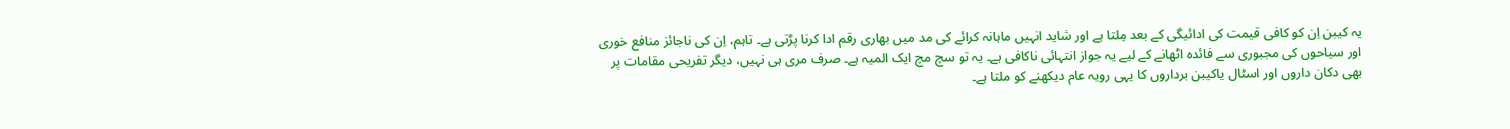یہ کیبن اِن کو کافی قیمت کی ادائیگی کے بعد مِلتا ہے اور شاید انہیں ماہانہ کرائے کی مد میں بھاری رقم ادا کرنا پڑتی ہے۔ تاہم، اِن کی ناجائز منافع خوری اور سیاحوں کی مجبوری سے فائدہ اٹھانے کے لیے یہ جواز انتہائی ناکافی ہے۔ یہ تو سچ مچ ایک المیہ ہے۔ صرف مری ہی نہیں، دیگر تفریحی مقامات پر بھی دکان داروں اور اسٹال یاکیبن برداروں کا یہی رویہ عام دیکھنے کو ملتا ہے۔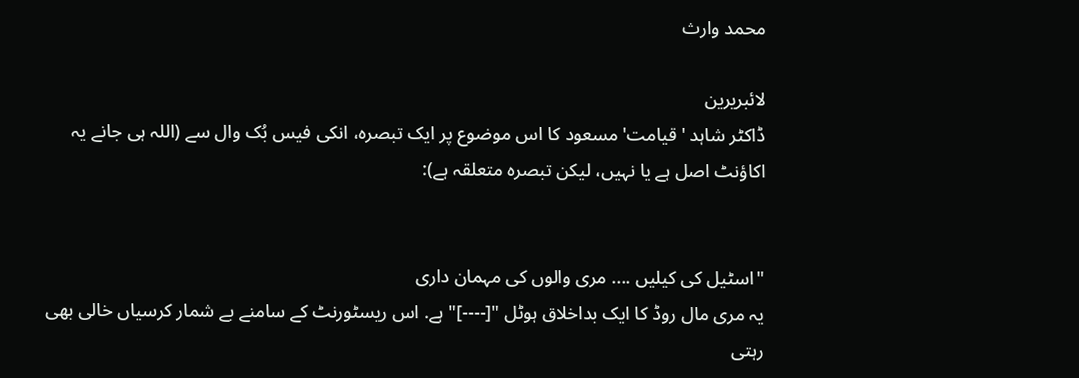محمد وارث

لائبریرین
ڈاکٹر شاہد 'قیامت' مسعود کا اس موضوع پر ایک تبصرہ، انکی فیس بُک وال سے (اللہ ہی جانے یہ اکاؤنٹ اصل ہے یا نہیں، لیکن تبصرہ متعلقہ ہے):


"اسٹیل کی کیلیں .... مری والوں کی مہمان داری
یہ مری مال روڈ کا ایک بداخلاق ہوٹل "[----]" ہے. اس ریسٹورنٹ کے سامنے بے شمار کرسیاں خالی بھی رہتی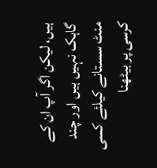ہیں، لیکن اگر آپ ان کے گاہک نہیں ہیں اور چند منٹ سستانے کیلئے کسی کرسی پر بیٹھنا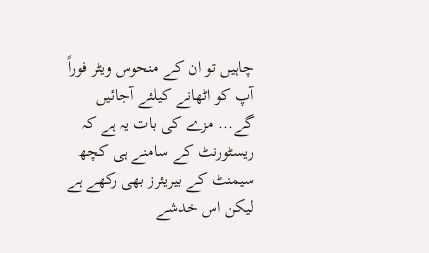چاہیں تو ان کے منحوس ویٹر فوراً آپ کو اٹھانے کیلئے آجائیں گے... مزے کی بات یہ ہے کہ ریسٹورنٹ کے سامنے ہی کچھ سیمنٹ کے بیریئرز بھی رکھے ہے لیکن اس خدشے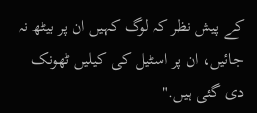کے پیش نظر کہ لوگ کہیں ان پر بیٹھ نہ جائیں، ان پر اسٹیل کی کیلیں ٹھونک دی گئی ہیں."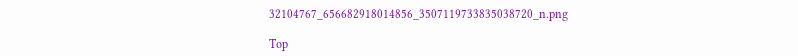32104767_656682918014856_3507119733835038720_n.png

Top